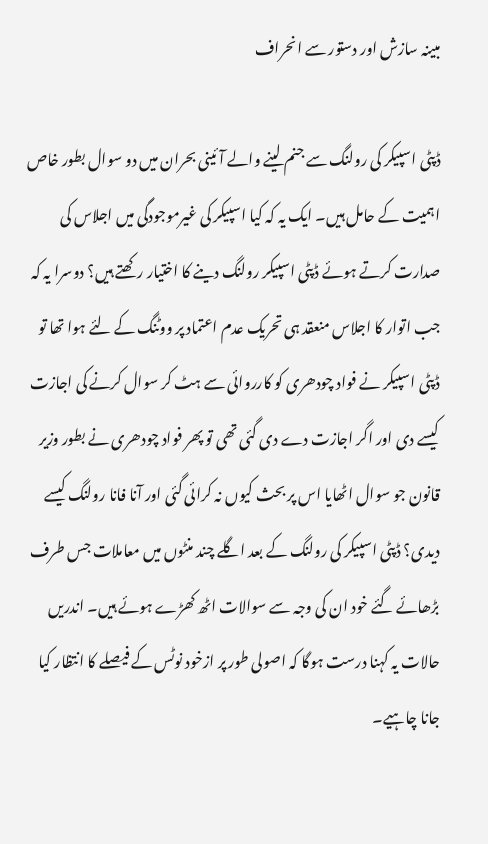مبینہ سازش اور دستور سے انحراف

ڈپٹی اسپیکر کی رولنگ سے جنم لینے والے آئینی بحران میں دو سوال بطور خاص اہمیت کے حامل ہیں۔ ایک یہ کہ کیا اسپیکر کی غیرموجودگی میں اجلاس کی صدارت کرتے ہوئے ڈپٹی اسپیکر رولنگ دینے کا اختیار رکھتے ہیں؟ دوسرا یہ کہ جب اتوار کا اجلاس منعقد ہی تحریک عدم اعتماد پر ووٹنگ کے لئے ہوا تھا تو ڈپٹی اسپیکر نے فواد چودھری کو کارروائی سے ہٹ کر سوال کرنے کی اجازت کیسے دی اور اگر اجازت دے دی گئی تھی تو پھر فواد چودھری نے بطور وزیر قانون جو سوال اٹھایا اس پر بحث کیوں نہ کرائی گئی اور آنا فانا رولنگ کیسے دیدی؟ ڈپٹی اسپیکر کی رولنگ کے بعد اگلے چند منٹوں میں معاملات جس طرف بڑھائے گئے خود ان کی وجہ سے سوالات اٹھ کھڑے ہوئے ہیں۔ اندریں حالات یہ کہنا درست ہوگا کہ اصولی طور پر ازخود نوٹس کے فیصلے کا انتظار کیا جانا چاہیے۔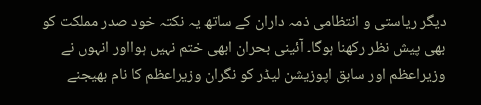دیگر ریاستی و انتظامی ذمہ داران کے ساتھ یہ نکتہ خود صدر مملکت کو بھی پیش نظر رکھنا ہوگا۔ آئینی بحران ابھی ختم نہیں ہوااور انہوں نے وزیراعظم اور سابق اپوزیشن لیڈر کو نگران وزیراعظم کا نام بھیجنے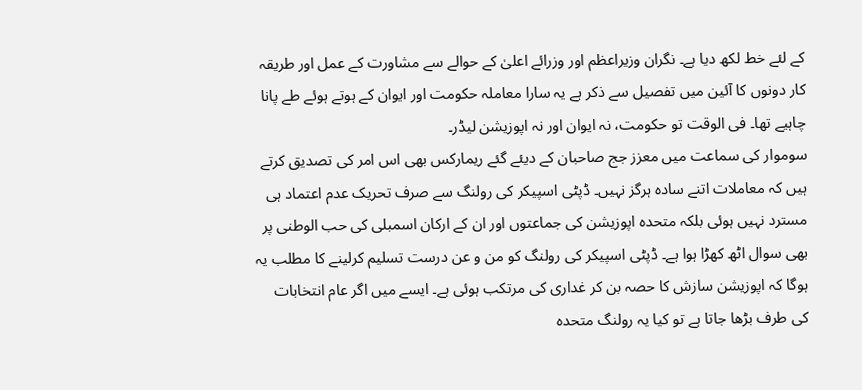کے لئے خط لکھ دیا ہے۔ نگران وزیراعظم اور وزرائے اعلیٰ کے حوالے سے مشاورت کے عمل اور طریقہ کار دونوں کا آئین میں تفصیل سے ذکر ہے یہ سارا معاملہ حکومت اور ایوان کے ہوتے ہوئے طے پانا چاہیے تھا۔ فی الوقت تو حکومت، نہ ایوان اور نہ اپوزیشن لیڈر۔
سوموار کی سماعت میں معزز جج صاحبان کے دیئے گئے ریمارکس بھی اس امر کی تصدیق کرتے ہیں کہ معاملات اتنے سادہ ہرگز نہیں۔ ڈپٹی اسپیکر کی رولنگ سے صرف تحریک عدم اعتماد ہی مسترد نہیں ہوئی بلکہ متحدہ اپوزیشن کی جماعتوں اور ان کے ارکان اسمبلی کی حب الوطنی پر بھی سوال اٹھ کھڑا ہوا ہے۔ ڈپٹی اسپیکر کی رولنگ کو من و عن درست تسلیم کرلینے کا مطلب یہ ہوگا کہ اپوزیشن سازش کا حصہ بن کر غداری کی مرتکب ہوئی ہے۔ ایسے میں اگر عام انتخابات کی طرف بڑھا جاتا ہے تو کیا یہ رولنگ متحدہ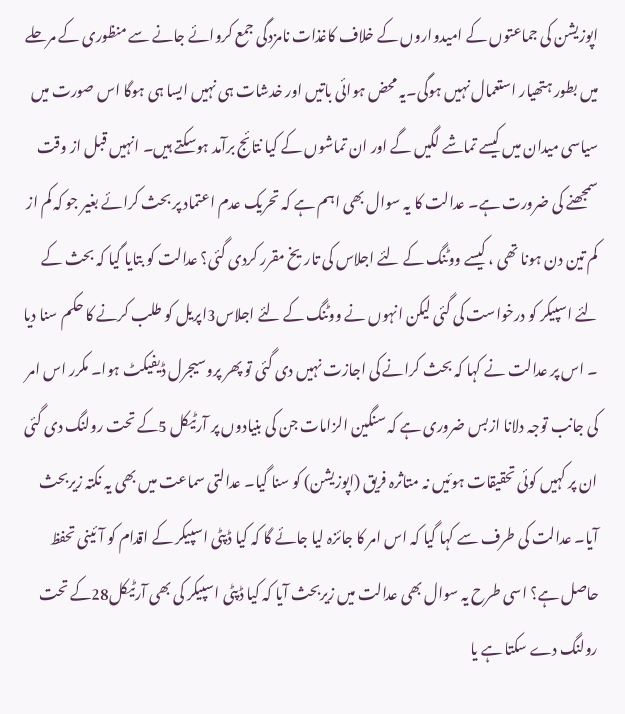اپوزیشن کی جماعتوں کے امیدواروں کے خلاف کاغذات نامزدگی جمع کروائے جانے سے منظوری کے مرحلے میں بطور ہتھیار استعمال نہیں ہوگی۔یہ محض ہوائی باتیں اور خدشات ہی نہیں ایسا ہی ہوگا اس صورت میں سیاسی میدان میں کیسے تماشے لگیں گے اور ان تماشوں کے کیا نتائج برآمد ہوسکتے ہیں۔ انہیں قبل از وقت سمجھنے کی ضرورت ہے۔ عدالت کا یہ سوال بھی اہم ہے کہ تحریک عدم اعتماد پر بحث کرائے بغیر جو کہ کم از کم تین دن ہونا تھی ، کیسے ووٹنگ کے لئے اجلاس کی تاریخ مقرر کردی گئی؟ عدالت کو بتایا گیا کہ بحث کے لئے اسپیکر کو درخواست کی گئی لیکن انہوں نے ووٹنگ کے لئے اجلاس3اپریل کو طلب کرنے کا حکم سنا دیا ۔ اس پر عدالت نے کہا کہ بحث کرانے کی اجازت نہیں دی گئی تو پھر پروسیجرل ڈیفیکٹ ہوا۔ مکرر اس امر کی جانب توجہ دلانا ازبس ضروری ہے کہ سنگین الزامات جن کی بنیادوں پر آرٹیکل 5کے تحت رولنگ دی گئی ان پر کہیں کوئی تحقیقات ہوئیں نہ متاثرہ فریق (اپوزیشن) کو سنا گیا۔ عدالتی سماعت میں بھی یہ نکتہ زیربحث آیا۔ عدالت کی طرف سے کہا گیا کہ اس امر کا جائزہ لیا جائے گا کہ کیا ڈپٹی اسپیکر کے اقدام کو آئینی تحفظ حاصل ہے؟ اسی طرح یہ سوال بھی عدالت میں زیربحث آیا کہ کیا ڈپٹی اسپیکر کی بھی آرٹیکل28کے تحت رولنگ دے سکتا ہے یا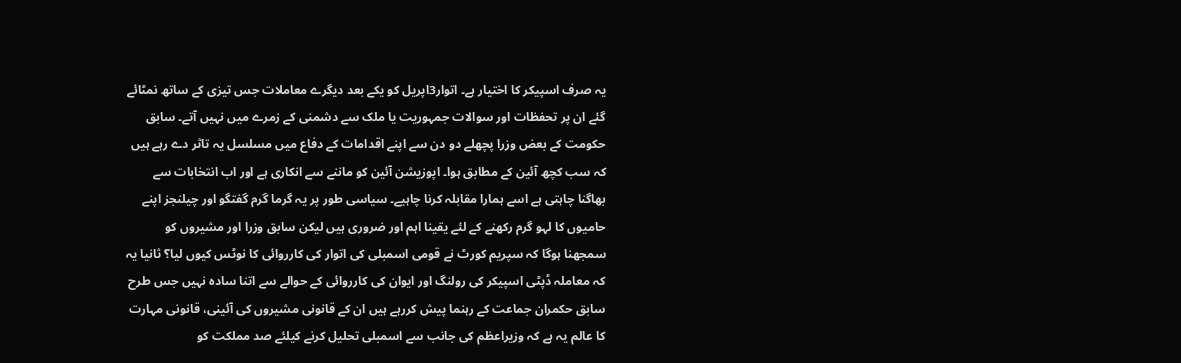یہ صرف اسپیکر کا اختیار ہے۔ اتوار3اپریل کو یکے بعد دیگرے معاملات جس تیزی کے ساتھ نمٹائے گئے ان پر تحفظات اور سوالات جمہوریت یا ملک سے دشمنی کے زمرے میں نہیں آتے۔ سابق حکومت کے بعض وزرا پچھلے دو دن سے اپنے اقدامات کے دفاع میں مسلسل یہ تاثر دے رہے ہیں کہ سب کچھ آئین کے مطابق ہوا۔ اپوزیشن آئین کو ماننے سے انکاری ہے اور اب انتخابات سے بھاگنا چاہتی ہے اسے ہمارا مقابلہ کرنا چاہیے۔ سیاسی طور پر یہ گرما گرم گفتگو اور چیلنجز اپنے حامیوں کا لہو گرم رکھنے کے لئے یقینا اہم اور ضروری ہیں لیکن سابق وزرا اور مشیروں کو سمجھنا ہوگا کہ سپریم کورٹ نے قومی اسمبلی کی اتوار کی کارروائی کا نوٹس کیوں لیا؟ ثانیا یہ کہ معاملہ ڈپٹی اسپیکر کی رولنگ اور ایوان کی کارروائی کے حوالے سے اتنا سادہ نہیں جس طرح سابق حکمران جماعت کے رہنما پیش کررہے ہیں ان کے قانونی مشیروں کی آئینی، قانونی مہارت کا عالم یہ ہے کہ وزیراعظم کی جانب سے اسمبلی تحلیل کرنے کیلئے صد مملکت کو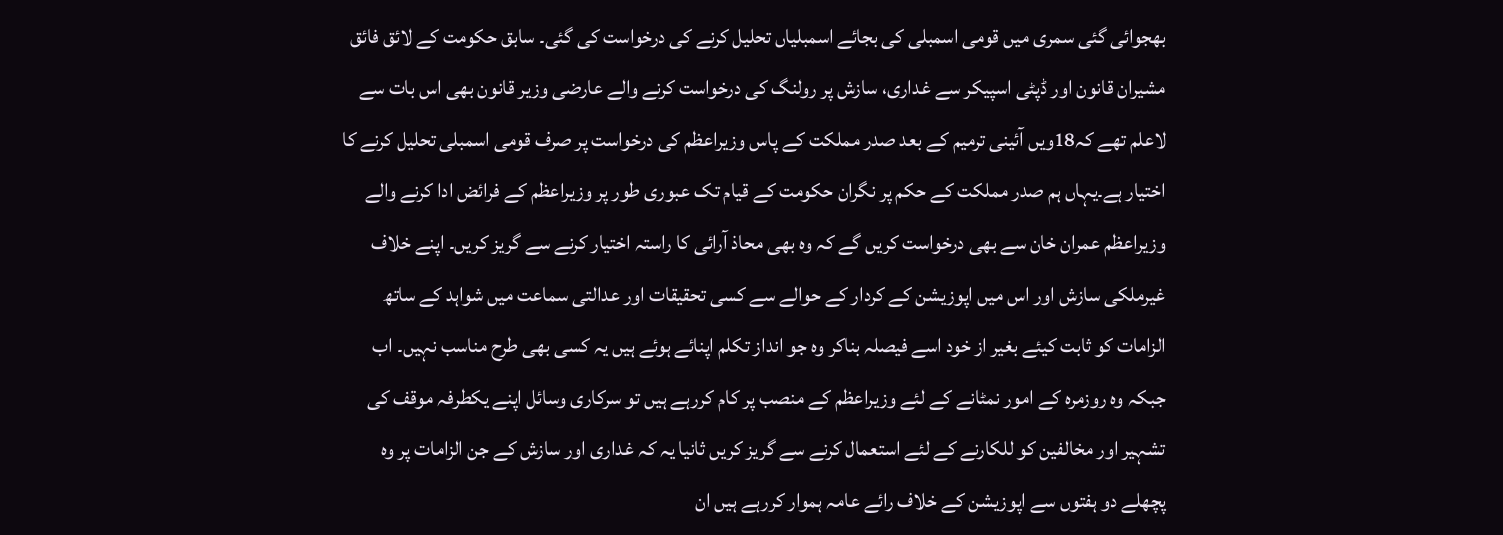بھجوائی گئی سمری میں قومی اسمبلی کی بجائے اسمبلیاں تحلیل کرنے کی درخواست کی گئی۔ سابق حکومت کے لائق فائق مشیران قانون اور ڈپٹی اسپیکر سے غداری، سازش پر رولنگ کی درخواست کرنے والے عارضی وزیر قانون بھی اس بات سے لاعلم تھے کہ18ویں آئینی ترمیم کے بعد صدر مملکت کے پاس وزیراعظم کی درخواست پر صرف قومی اسمبلی تحلیل کرنے کا اختیار ہے۔یہاں ہم صدر مملکت کے حکم پر نگران حکومت کے قیام تک عبوری طور پر وزیراعظم کے فرائض ادا کرنے والے وزیراعظم عمران خان سے بھی درخواست کریں گے کہ وہ بھی محاذ آرائی کا راستہ اختیار کرنے سے گریز کریں۔ اپنے خلاف غیرملکی سازش اور اس میں اپوزیشن کے کردار کے حوالے سے کسی تحقیقات اور عدالتی سماعت میں شواہد کے ساتھ الزامات کو ثابت کیئے بغیر از خود اسے فیصلہ بناکر وہ جو انداز تکلم اپنائے ہوئے ہیں یہ کسی بھی طرح مناسب نہیں۔ اب جبکہ وہ روزمرہ کے امور نمٹانے کے لئے وزیراعظم کے منصب پر کام کررہے ہیں تو سرکاری وسائل اپنے یکطرفہ موقف کی تشہیر اور مخالفین کو للکارنے کے لئے استعمال کرنے سے گریز کریں ثانیا یہ کہ غداری اور سازش کے جن الزامات پر وہ پچھلے دو ہفتوں سے اپوزیشن کے خلاف رائے عامہ ہموار کررہے ہیں ان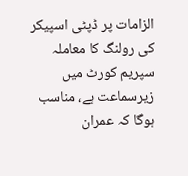الزامات پر ڈپٹی اسپیکر کی رولنگ کا معاملہ سپریم کورٹ میں زیرسماعت ہے، مناسب ہوگا کہ عمران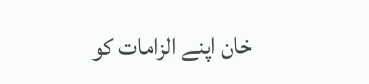خان اپنے الزامات کو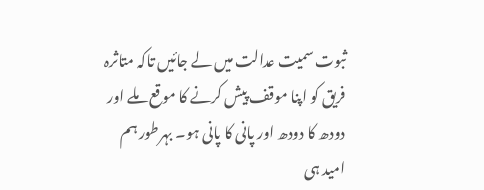ثبوت سمیت عدالت میں لے جائیں تاکہ متاثرہ فریق کو اپنا موقف پیش کرنے کا موقع ملے اور دودھ کا دودھ اور پانی کا پانی ہو۔ بہرطور ہم امید ہی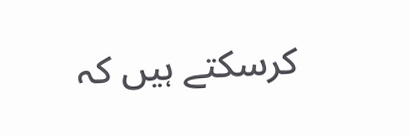کرسکتے ہیں کہ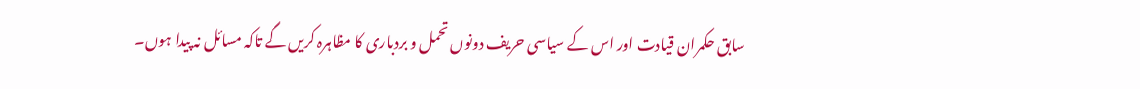سابق حکمران قیادت اور اس کے سیاسی حریف دونوں تحمل و بردباری کا مظاہرہ کریں گے تاکہ مسائل نہ پیدا ہوں۔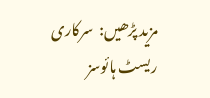مزید پڑھیں:  سرکاری ریسٹ ہائوسز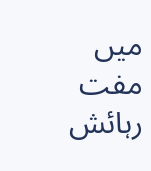میں مفت رہائش